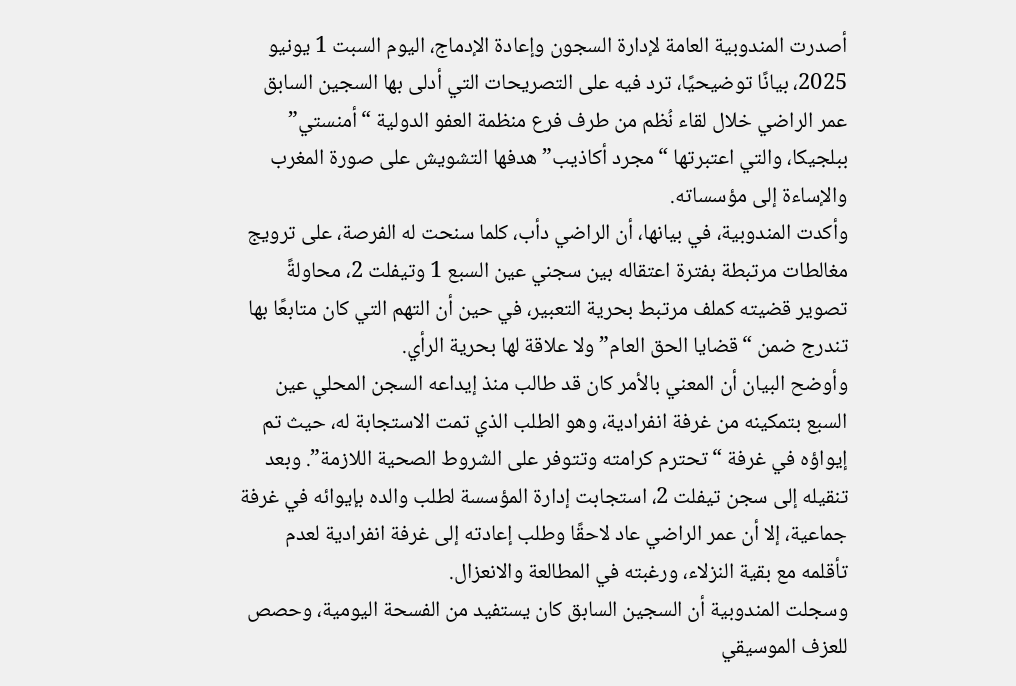أصدرت المندوبية العامة لإدارة السجون وإعادة الإدماج، اليوم السبت 1 يونيو 2025، بيانًا توضيحيًا، ترد فيه على التصريحات التي أدلى بها السجين السابق عمر الراضي خلال لقاء نُظم من طرف فرع منظمة العفو الدولية “أمنستي” ببلجيكا، والتي اعتبرتها “مجرد أكاذيب” هدفها التشويش على صورة المغرب والإساءة إلى مؤسساته.
وأكدت المندوبية، في بيانها، أن الراضي دأب، كلما سنحت له الفرصة، على ترويج مغالطات مرتبطة بفترة اعتقاله بين سجني عين السبع 1 وتيفلت 2، محاولةً تصوير قضيته كملف مرتبط بحرية التعبير، في حين أن التهم التي كان متابعًا بها تندرج ضمن “قضايا الحق العام” ولا علاقة لها بحرية الرأي.
وأوضح البيان أن المعني بالأمر كان قد طالب منذ إيداعه السجن المحلي عين السبع بتمكينه من غرفة انفرادية، وهو الطلب الذي تمت الاستجابة له، حيث تم إيواؤه في غرفة “تحترم كرامته وتتوفر على الشروط الصحية اللازمة”. وبعد تنقيله إلى سجن تيفلت 2، استجابت إدارة المؤسسة لطلب والده بإيوائه في غرفة جماعية، إلا أن عمر الراضي عاد لاحقًا وطلب إعادته إلى غرفة انفرادية لعدم تأقلمه مع بقية النزلاء، ورغبته في المطالعة والانعزال.
وسجلت المندوبية أن السجين السابق كان يستفيد من الفسحة اليومية، وحصص للعزف الموسيقي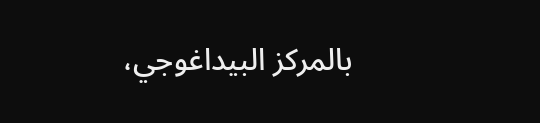بالمركز البيداغوجي،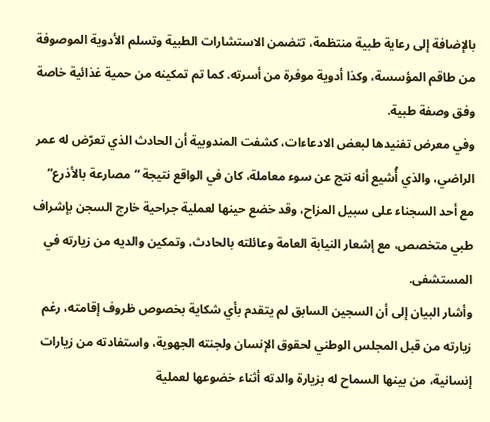بالإضافة إلى رعاية طبية منتظمة، تتضمن الاستشارات الطبية وتسلم الأدوية الموصوفة من طاقم المؤسسة، وكذا أدوية موفرة من أسرته. كما تم تمكينه من حمية غذائية خاصة وفق وصفة طبية.
وفي معرض تفنيدها لبعض الادعاءات، كشفت المندوبية أن الحادث الذي تعرّض له عمر الراضي، والذي أُشيع أنه نتج عن سوء معاملة، كان في الواقع نتيجة “مصارعة بالأذرع” مع أحد السجناء على سبيل المزاح، وقد خضع حينها لعملية جراحية خارج السجن بإشراف طبي متخصص، مع إشعار النيابة العامة وعائلته بالحادث، وتمكين والديه من زيارته في المستشفى.
وأشار البيان إلى أن السجين السابق لم يتقدم بأي شكاية بخصوص ظروف إقامته، رغم زيارته من قبل المجلس الوطني لحقوق الإنسان ولجنته الجهوية، واستفادته من زيارات إنسانية، من بينها السماح له بزيارة والدته أثناء خضوعها لعملية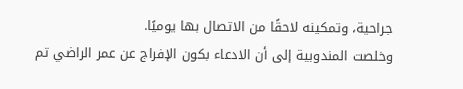جراحية، وتمكينه لاحقًا من الاتصال بها يوميًا.
وخلصت المندوبية إلى أن الادعاء بكون الإفراج عن عمر الراضي تم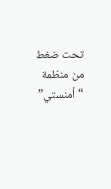تحت ضغط من منظمة “أمنستي”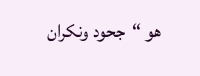هو “جحود ونكران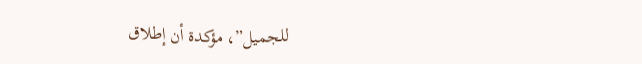للجميل”، مؤكدة أن إطلاق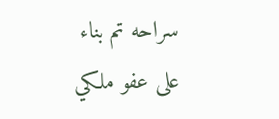سراحه تم بناء على عفو ملكي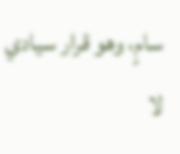سامٍ، وهو قرار سيادي لا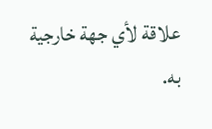علاقة لأي جهة خارجية به.